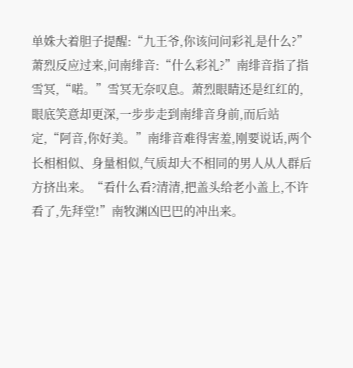单姝大着胆子提醒:“九王爷,你该问问彩礼是什么?”萧烈反应过来,问南绯音:“什么彩礼?”南绯音指了指雪冥,“喏。”雪冥无奈叹息。萧烈眼睛还是红红的,眼底笑意却更深,一步步走到南绯音身前,而后站定,“阿音,你好美。”南绯音难得害羞,刚要说话,两个长相相似、身量相似,气质却大不相同的男人从人群后方挤出来。“看什么看?清清,把盖头给老小盖上,不许看了,先拜堂!”南牧渊凶巴巴的冲出来。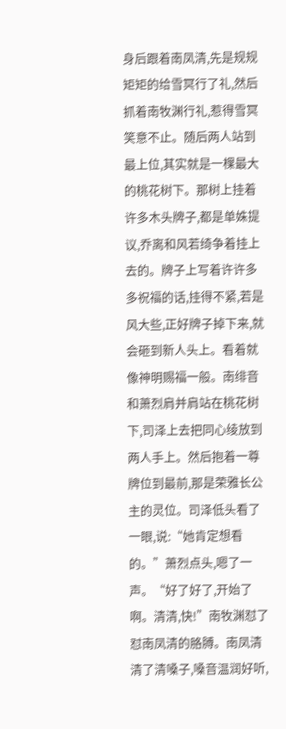身后跟着南凤清,先是规规矩矩的给雪冥行了礼,然后抓着南牧渊行礼,惹得雪冥笑意不止。随后两人站到最上位,其实就是一棵最大的桃花树下。那树上挂着许多木头牌子,都是单姝提议,乔离和风若绮争着挂上去的。牌子上写着许许多多祝福的话,挂得不紧,若是风大些,正好牌子掉下来,就会砸到新人头上。看着就像神明赐福一般。南绯音和萧烈肩并肩站在桃花树下,司泽上去把同心绫放到两人手上。然后抱着一尊牌位到最前,那是荣雅长公主的灵位。司泽低头看了一眼,说:“她肯定想看的。”萧烈点头,嗯了一声。“好了好了,开始了啊。清清,快!”南牧渊怼了怼南凤清的胳膊。南凤清清了清嗓子,嗓音温润好听,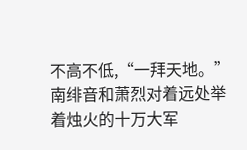不高不低,“一拜天地。”南绯音和萧烈对着远处举着烛火的十万大军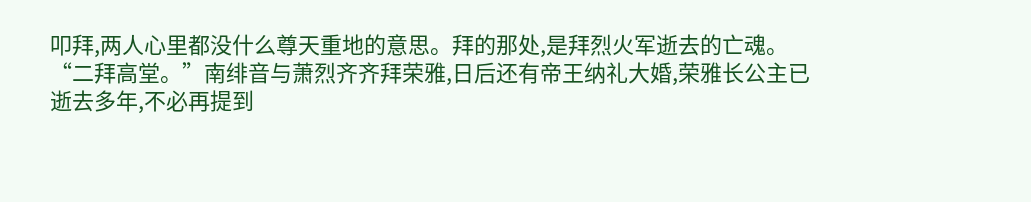叩拜,两人心里都没什么尊天重地的意思。拜的那处,是拜烈火军逝去的亡魂。“二拜高堂。”南绯音与萧烈齐齐拜荣雅,日后还有帝王纳礼大婚,荣雅长公主已逝去多年,不必再提到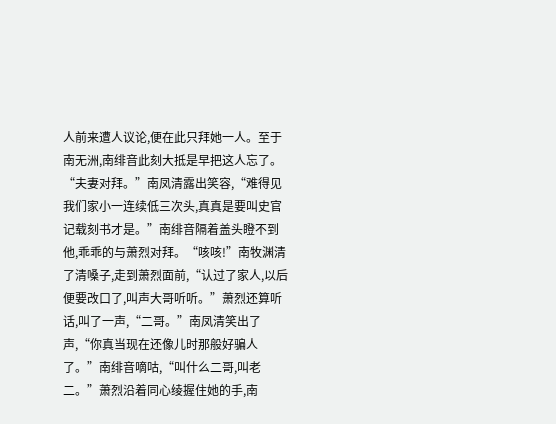人前来遭人议论,便在此只拜她一人。至于南无洲,南绯音此刻大抵是早把这人忘了。“夫妻对拜。”南凤清露出笑容,“难得见我们家小一连续低三次头,真真是要叫史官记载刻书才是。”南绯音隔着盖头瞪不到他,乖乖的与萧烈对拜。“咳咳!”南牧渊清了清嗓子,走到萧烈面前,“认过了家人,以后便要改口了,叫声大哥听听。”萧烈还算听话,叫了一声,“二哥。”南凤清笑出了声,“你真当现在还像儿时那般好骗人了。”南绯音嘀咕,“叫什么二哥,叫老二。”萧烈沿着同心绫握住她的手,南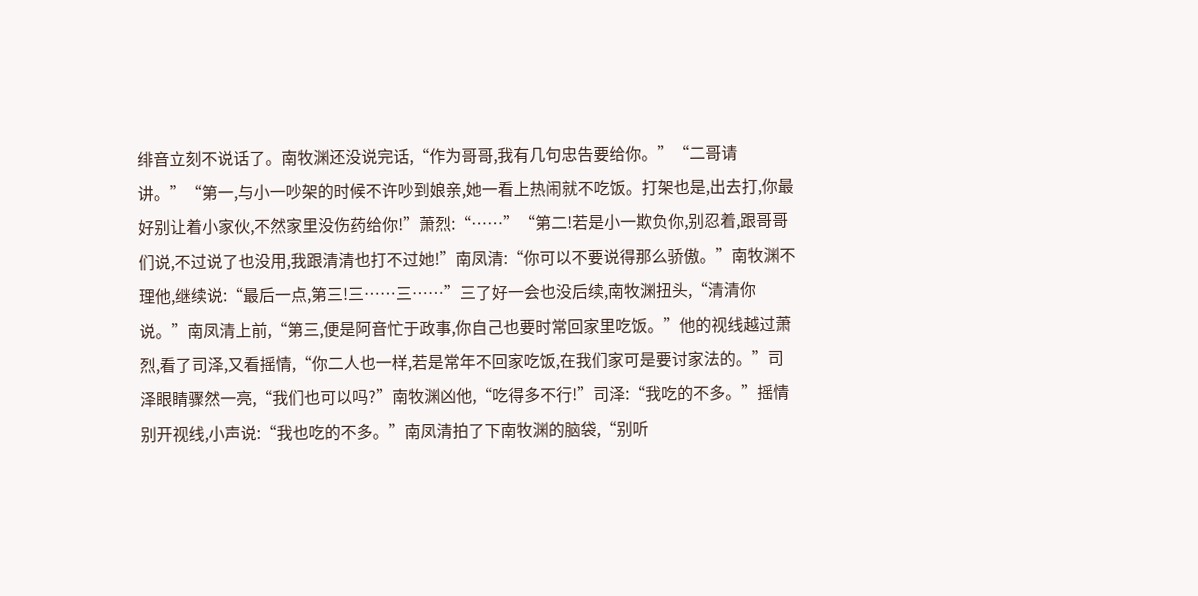绯音立刻不说话了。南牧渊还没说完话,“作为哥哥,我有几句忠告要给你。”“二哥请讲。”“第一,与小一吵架的时候不许吵到娘亲,她一看上热闹就不吃饭。打架也是,出去打,你最好别让着小家伙,不然家里没伤药给你!”萧烈:“……”“第二!若是小一欺负你,别忍着,跟哥哥们说,不过说了也没用,我跟清清也打不过她!”南凤清:“你可以不要说得那么骄傲。”南牧渊不理他,继续说:“最后一点,第三!三……三……”三了好一会也没后续,南牧渊扭头,“清清你说。”南凤清上前,“第三,便是阿音忙于政事,你自己也要时常回家里吃饭。”他的视线越过萧烈,看了司泽,又看摇情,“你二人也一样,若是常年不回家吃饭,在我们家可是要讨家法的。”司泽眼睛骤然一亮,“我们也可以吗?”南牧渊凶他,“吃得多不行!”司泽:“我吃的不多。”摇情别开视线,小声说:“我也吃的不多。”南凤清拍了下南牧渊的脑袋,“别听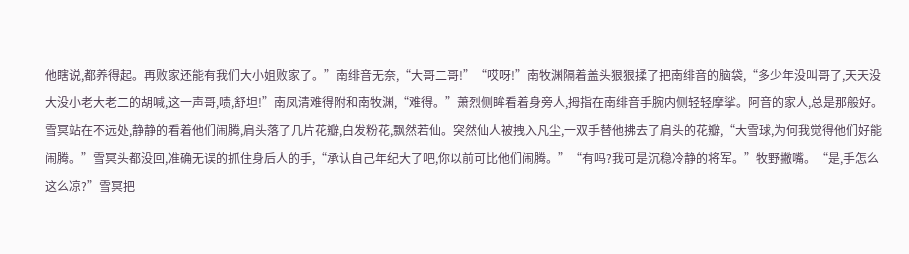他瞎说,都养得起。再败家还能有我们大小姐败家了。”南绯音无奈,“大哥二哥!”“哎呀!”南牧渊隔着盖头狠狠揉了把南绯音的脑袋,“多少年没叫哥了,天天没大没小老大老二的胡喊,这一声哥,啧,舒坦!”南凤清难得附和南牧渊,“难得。”萧烈侧眸看着身旁人,拇指在南绯音手腕内侧轻轻摩挲。阿音的家人,总是那般好。雪冥站在不远处,静静的看着他们闹腾,肩头落了几片花瓣,白发粉花,飘然若仙。突然仙人被拽入凡尘,一双手替他拂去了肩头的花瓣,“大雪球,为何我觉得他们好能闹腾。”雪冥头都没回,准确无误的抓住身后人的手,“承认自己年纪大了吧,你以前可比他们闹腾。”“有吗?我可是沉稳冷静的将军。”牧野撇嘴。“是,手怎么这么凉?”雪冥把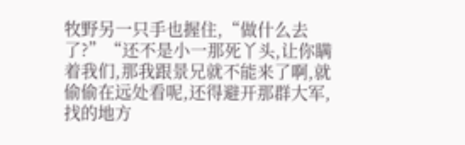牧野另一只手也握住,“做什么去了?”“还不是小一那死丫头,让你瞒着我们,那我跟景兄就不能来了啊,就偷偷在远处看呢,还得避开那群大军,找的地方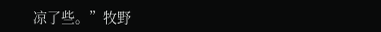凉了些。”牧野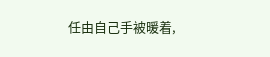任由自己手被暖着,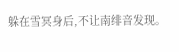躲在雪冥身后,不让南绯音发现。